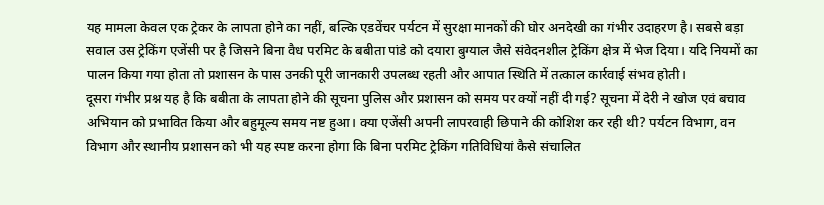यह मामला केवल एक ट्रेकर के लापता होने का नहीं, बल्कि एडवेंचर पर्यटन में सुरक्षा मानकों की घोर अनदेखी का गंभीर उदाहरण है। सबसे बड़ा सवाल उस ट्रेकिंग एजेंसी पर है जिसने बिना वैध परमिट के बबीता पांडे को दयारा बुग्याल जैसे संवेदनशील ट्रेकिंग क्षेत्र में भेज दिया। यदि नियमों का पालन किया गया होता तो प्रशासन के पास उनकी पूरी जानकारी उपलब्ध रहती और आपात स्थिति में तत्काल कार्रवाई संभव होती।
दूसरा गंभीर प्रश्न यह है कि बबीता के लापता होने की सूचना पुलिस और प्रशासन को समय पर क्यों नहीं दी गई? सूचना में देरी ने खोज एवं बचाव अभियान को प्रभावित किया और बहुमूल्य समय नष्ट हुआ। क्या एजेंसी अपनी लापरवाही छिपाने की कोशिश कर रही थी? पर्यटन विभाग, वन विभाग और स्थानीय प्रशासन को भी यह स्पष्ट करना होगा कि बिना परमिट ट्रेकिंग गतिविधियां कैसे संचालित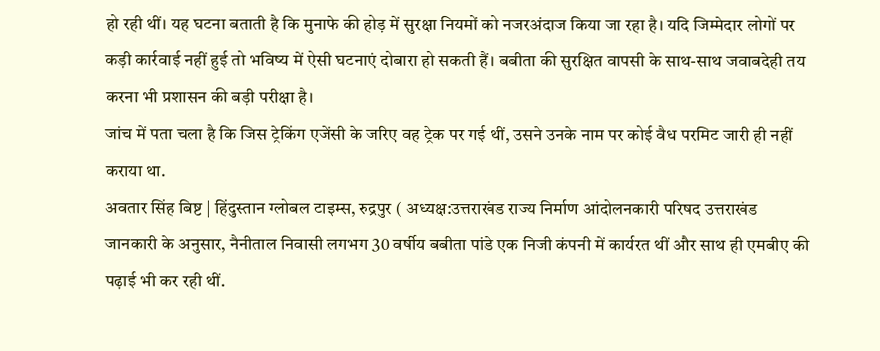हो रही थीं। यह घटना बताती है कि मुनाफे की होड़ में सुरक्षा नियमों को नजरअंदाज किया जा रहा है। यदि जिम्मेदार लोगों पर कड़ी कार्रवाई नहीं हुई तो भविष्य में ऐसी घटनाएं दोबारा हो सकती हैं। बबीता की सुरक्षित वापसी के साथ-साथ जवाबदेही तय करना भी प्रशासन की बड़ी परीक्षा है।
जांच में पता चला है कि जिस ट्रेकिंग एजेंसी के जरिए वह ट्रेक पर गई थीं, उसने उनके नाम पर कोई वैध परमिट जारी ही नहीं कराया था.
अवतार सिंह बिष्ट | हिंदुस्तान ग्लोबल टाइम्स, रुद्रपुर ( अध्यक्ष:उत्तराखंड राज्य निर्माण आंदोलनकारी परिषद उत्तराखंड
जानकारी के अनुसार, नैनीताल निवासी लगभग 30 वर्षीय बबीता पांडे एक निजी कंपनी में कार्यरत थीं और साथ ही एमबीए की पढ़ाई भी कर रही थीं.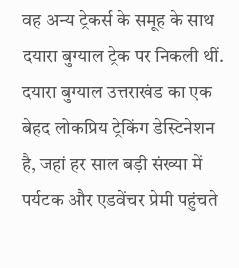वह अन्य ट्रेकर्स के समूह के साथ दयारा बुग्याल ट्रेक पर निकली थीं. दयारा बुग्याल उत्तराखंड का एक बेहद लोकप्रिय ट्रेकिंग डेस्टिनेशन है, जहां हर साल बड़ी संख्या में पर्यटक और एडवेंचर प्रेमी पहुंचते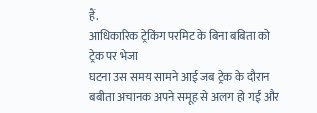हैं.
आधिकारिक ट्रेकिंग परमिट के बिना बबिता को ट्रेक पर भेजा
घटना उस समय सामने आई जब ट्रेक के दौरान बबीता अचानक अपने समूह से अलग हो गईं और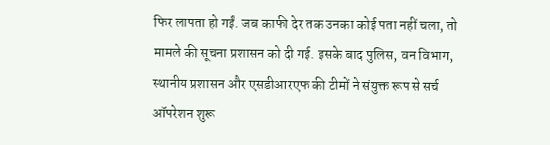फिर लापता हो गईं. जब काफी देर तक उनका कोई पता नहीं चला, तो मामले की सूचना प्रशासन को दी गई. इसके बाद पुलिस, वन विभाग, स्थानीय प्रशासन और एसडीआरएफ की टीमों ने संयुक्त रूप से सर्च ऑपरेशन शुरू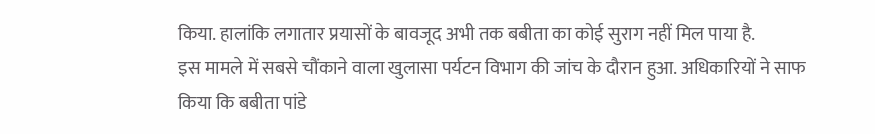किया. हालांकि लगातार प्रयासों के बावजूद अभी तक बबीता का कोई सुराग नहीं मिल पाया है.
इस मामले में सबसे चौंकाने वाला खुलासा पर्यटन विभाग की जांच के दौरान हुआ. अधिकारियों ने साफ किया कि बबीता पांडे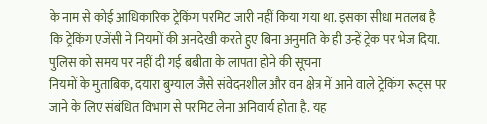के नाम से कोई आधिकारिक ट्रेकिंग परमिट जारी नहीं किया गया था. इसका सीधा मतलब है कि ट्रेकिंग एजेंसी ने नियमों की अनदेखी करते हुए बिना अनुमति के ही उन्हें ट्रेक पर भेज दिया.
पुलिस को समय पर नहीं दी गई बबीता के लापता होने की सूचना
नियमों के मुताबिक, दयारा बुग्याल जैसे संवेदनशील और वन क्षेत्र में आने वाले ट्रेकिंग रूट्स पर जाने के लिए संबंधित विभाग से परमिट लेना अनिवार्य होता है. यह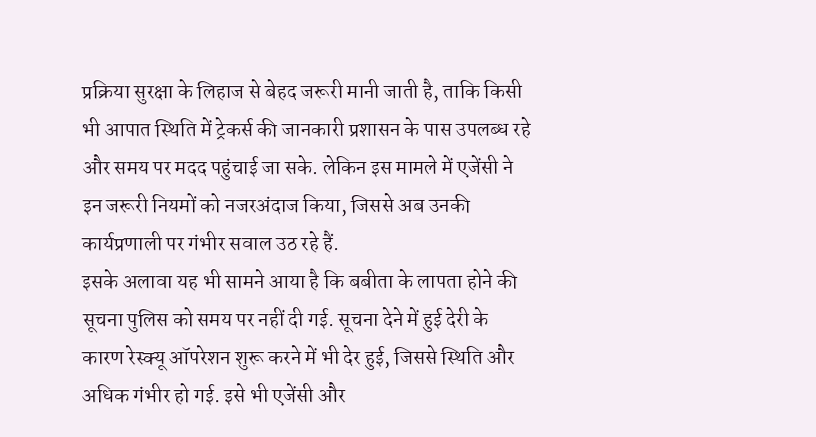प्रक्रिया सुरक्षा के लिहाज से बेहद जरूरी मानी जाती है, ताकि किसी भी आपात स्थिति में ट्रेकर्स की जानकारी प्रशासन के पास उपलब्ध रहे और समय पर मदद पहुंचाई जा सके. लेकिन इस मामले में एजेंसी ने इन जरूरी नियमों को नजरअंदाज किया, जिससे अब उनकी कार्यप्रणाली पर गंभीर सवाल उठ रहे हैं.
इसके अलावा यह भी सामने आया है कि बबीता के लापता होने की सूचना पुलिस को समय पर नहीं दी गई. सूचना देने में हुई देरी के कारण रेस्क्यू ऑपरेशन शुरू करने में भी देर हुई, जिससे स्थिति और अधिक गंभीर हो गई. इसे भी एजेंसी और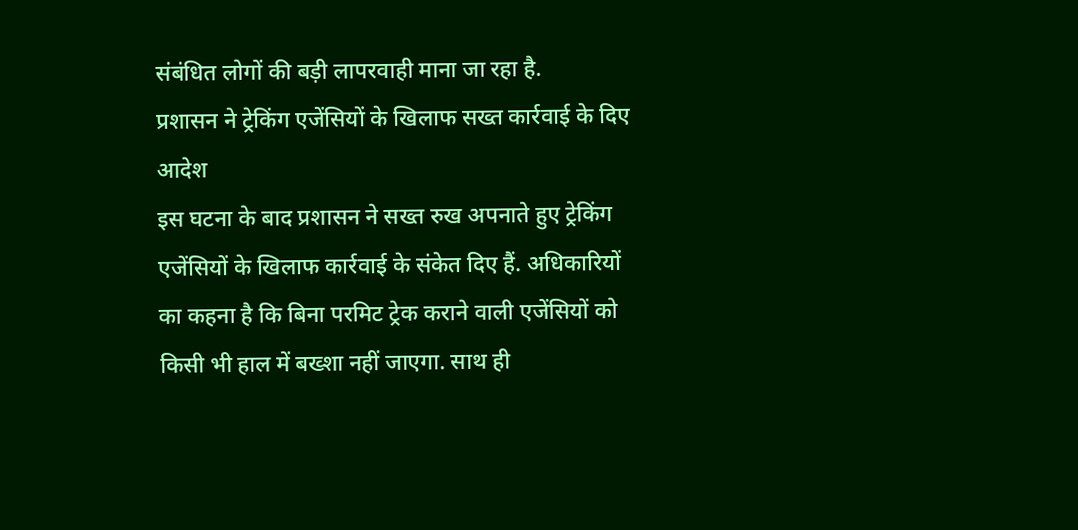संबंधित लोगों की बड़ी लापरवाही माना जा रहा है.
प्रशासन ने ट्रेकिंग एजेंसियों के खिलाफ सख्त कार्रवाई के दिए आदेश
इस घटना के बाद प्रशासन ने सख्त रुख अपनाते हुए ट्रेकिंग एजेंसियों के खिलाफ कार्रवाई के संकेत दिए हैं. अधिकारियों का कहना है कि बिना परमिट ट्रेक कराने वाली एजेंसियों को किसी भी हाल में बख्शा नहीं जाएगा. साथ ही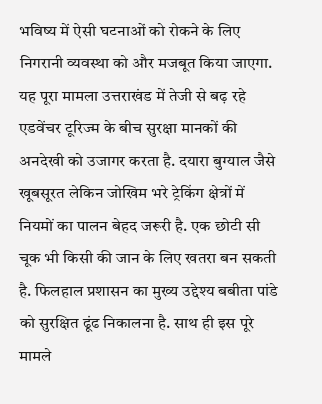भविष्य में ऐसी घटनाओं को रोकने के लिए निगरानी व्यवस्था को और मजबूत किया जाएगा.
यह पूरा मामला उत्तराखंड में तेजी से बढ़ रहे एडवेंचर टूरिज्म के बीच सुरक्षा मानकों की अनदेखी को उजागर करता है. दयारा बुग्याल जैसे खूबसूरत लेकिन जोखिम भरे ट्रेकिंग क्षेत्रों में नियमों का पालन बेहद जरूरी है. एक छोटी सी चूक भी किसी की जान के लिए खतरा बन सकती है. फिलहाल प्रशासन का मुख्य उद्देश्य बबीता पांडे को सुरक्षित ढूंढ निकालना है. साथ ही इस पूरे मामले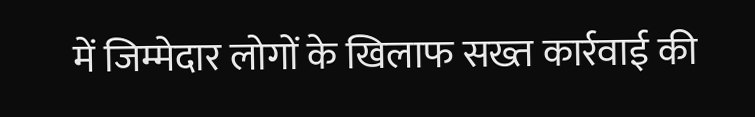में जिम्मेदार लोगों के खिलाफ सख्त कार्रवाई की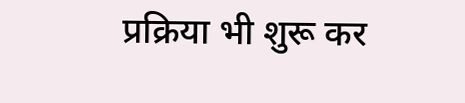प्रक्रिया भी शुरू कर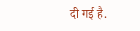दी गई है.